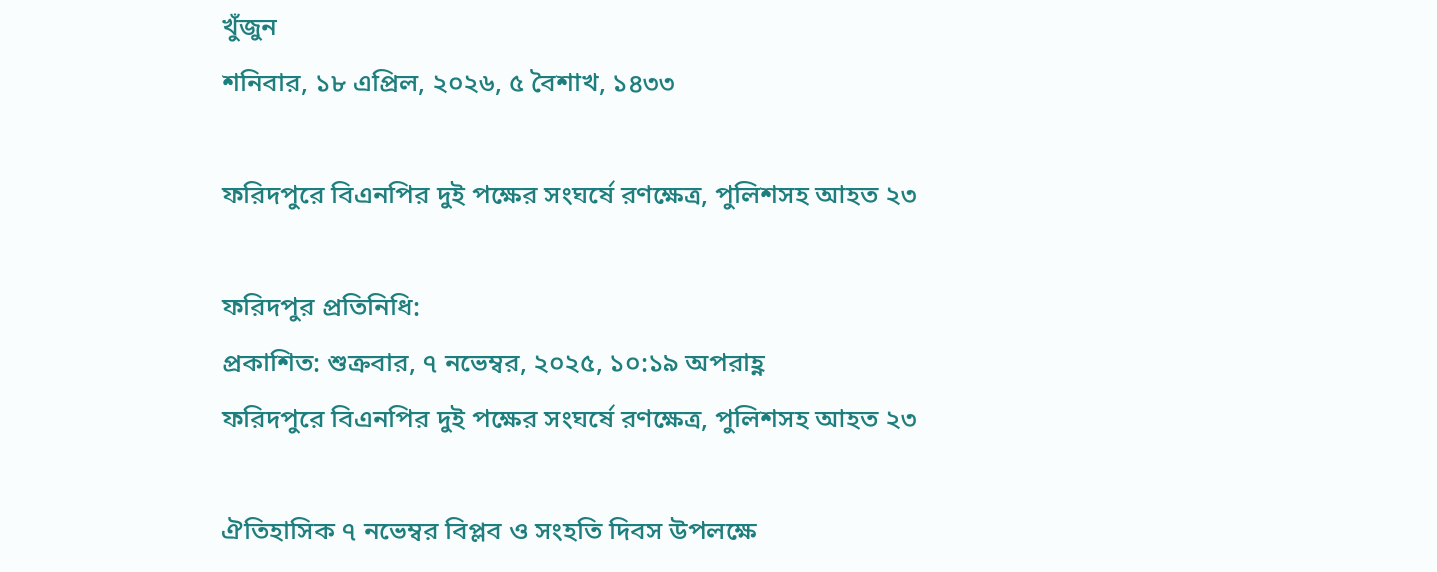খুঁজুন
শনিবার, ১৮ এপ্রিল, ২০২৬, ৫ বৈশাখ, ১৪৩৩

ফরিদপুরে বিএনপির দুই পক্ষের সংঘর্ষে রণক্ষেত্র, পুলিশসহ আহত ২৩

ফরিদপুর প্রতিনিধি:
প্রকাশিত: শুক্রবার, ৭ নভেম্বর, ২০২৫, ১০:১৯ অপরাহ্ণ
ফরিদপুরে বিএনপির দুই পক্ষের সংঘর্ষে রণক্ষেত্র, পুলিশসহ আহত ২৩

ঐতিহাসিক ৭ নভেম্বর বিপ্লব ও সংহতি দিবস উপলক্ষে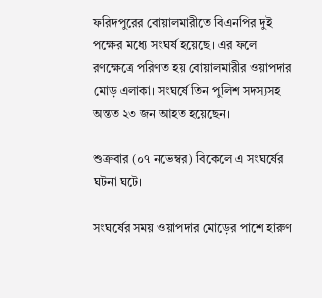ফরিদপুরের বোয়ালমারীতে বিএনপির দুই পক্ষের মধ্যে সংঘর্ষ হয়েছে। এর ফলে রণক্ষেত্রে পরিণত হয় বোয়ালমারীর ওয়াপদার মোড় এলাকা। সংঘর্ষে তিন পুলিশ সদস্যসহ অন্তত ২৩ জন আহত হয়েছেন।

শুক্রবার (০৭ নভেম্বর) বিকেলে এ সংঘর্ষের ঘটনা ঘটে।

সংঘর্ষের সময় ওয়াপদার মোড়ের পাশে হারুণ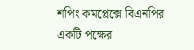শপিং কমপ্লেক্সে বিএনপির একটি পক্ষের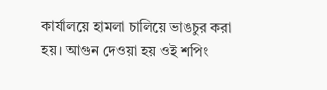কার্যালয়ে হামলা চালিয়ে ভাঙচুর করা হয়। আগুন দেওয়া হয় ওই শপিং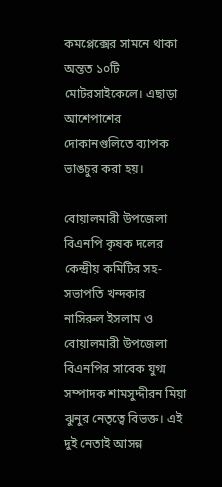কমপ্লেক্সের সামনে থাকা অন্তত ১০টি মোটরসাইকেলে। এছাড়া আশেপাশের দোকানগুলিতে ব্যাপক ভাঙচুর করা হয়।

বোয়ালমারী উপজেলা বিএনপি কৃষক দলের কেন্দ্রীয় কমিটির সহ-সভাপতি খন্দকার নাসিরুল ইসলাম ও বোয়ালমারী উপজেলা বিএনপির সাবেক যুগ্ম সম্পাদক শামসুদ্দীরন মিয়া ঝুনুর নেতৃত্বে বিভক্ত। এই দুই নেতাই আসন্ন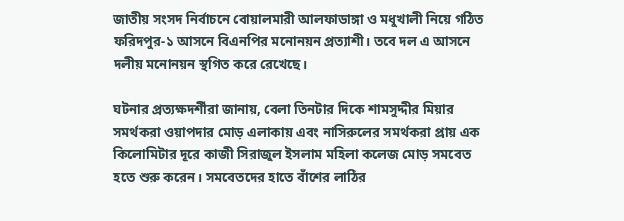জাতীয় সংসদ নির্বাচনে বোয়ালমারী আলফাডাঙ্গা ও মধুখালী নিয়ে গঠিত ফরিদপুর-১ আসনে বিএনপির মনোনয়ন প্রত্যাশী। তবে দল এ আসনে দলীয় মনোনয়ন স্থগিত করে রেখেছে।

ঘটনার প্রত্যক্ষদর্শীরা জানায়, বেলা তিনটার দিকে শামসুদ্দীর মিয়ার সমর্থকরা ওয়াপদার মোড় এলাকায় এবং নাসিরুলের সমর্থকরা প্রায় এক কিলোমিটার দূরে কাজী সিরাজুল ইসলাম মহিলা কলেজ মোড় সমবেত হতে শুরু করেন। সমবেতদের হাতে বাঁশের লাঠির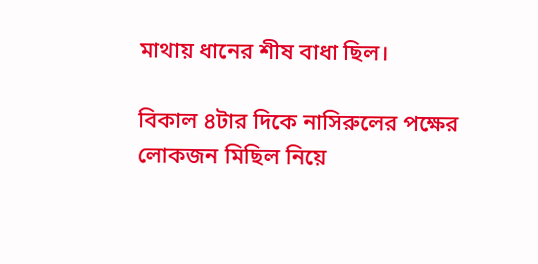মাথায় ধানের শীষ বাধা ছিল।

বিকাল ৪টার দিকে নাসিরুলের পক্ষের লোকজন মিছিল নিয়ে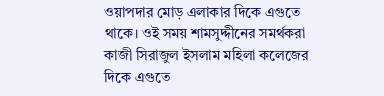ওয়াপদার মোড় এলাকার দিকে এগুতে থাকে। ওই সময় শামসুদ্দীনের সমর্থকরা কাজী সিরাজুল ইসলাম মহিলা কলেজের দিকে এগুতে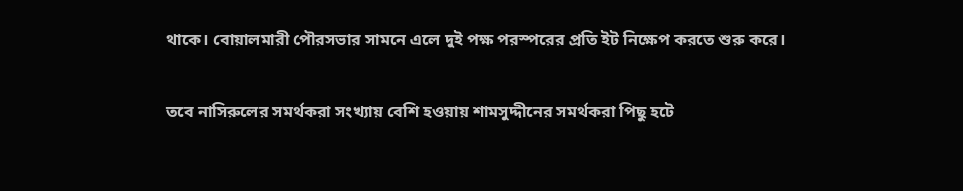থাকে। বোয়ালমারী পৌরসভার সামনে এলে দুই পক্ষ পরস্পরের প্রতি ইট নিক্ষেপ করতে শুরু করে।

তবে নাসিরুলের সমর্থকরা সংখ্যায় বেশি হওয়ায় শামসুদ্দীনের সমর্থকরা পিছু হটে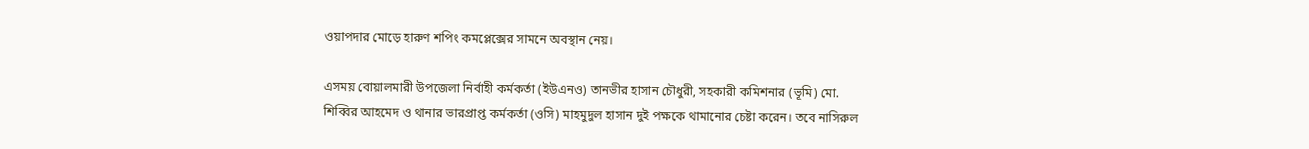ওয়াপদার মোড়ে হারুণ শপিং কমপ্লেক্সের সামনে অবস্থান নেয়।

এসময় বোয়ালমারী উপজেলা নির্বাহী কর্মকর্তা (ইউএনও) তানভীর হাসান চৌধুরী, সহকারী কমিশনার (ভূমি) মো. শিব্বির আহমেদ ও থানার ভারপ্রাপ্ত কর্মকর্তা (ওসি) মাহমুদুল হাসান দুই পক্ষকে থামানোর চেষ্টা করেন। তবে নাসিরুল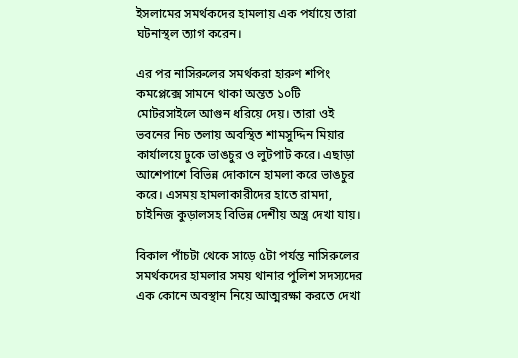ইসলামের সমর্থকদের হামলায় এক পর্যায়ে তারা ঘটনাস্থল ত্যাগ করেন।

এর পর নাসিরুলের সমর্থকরা হারুণ শপিং কমপ্লেক্সে সামনে থাকা অন্তত ১০টি মোটরসাইলে আগুন ধরিয়ে দেয়। তারা ওই ভবনের নিচ তলায় অবস্থিত শামসুদ্দিন মিয়ার কার্যালয়ে ঢুকে ভাঙচুর ও লুটপাট করে। এছাড়া আশেপাশে বিভিন্ন দোকানে হামলা করে ভাঙচুর করে। এসময় হামলাকারীদের হাতে রামদা, চাইনিজ কুড়ালসহ বিভিন্ন দেশীয় অস্ত্র দেখা যায়।

বিকাল পাঁচটা থেকে সাড়ে ৫টা পর্যন্ত নাসিরুলের সমর্থকদের হামলার সময় থানার পুলিশ সদস্যদের এক কোনে অবস্থান নিয়ে আত্মরক্ষা করতে দেখা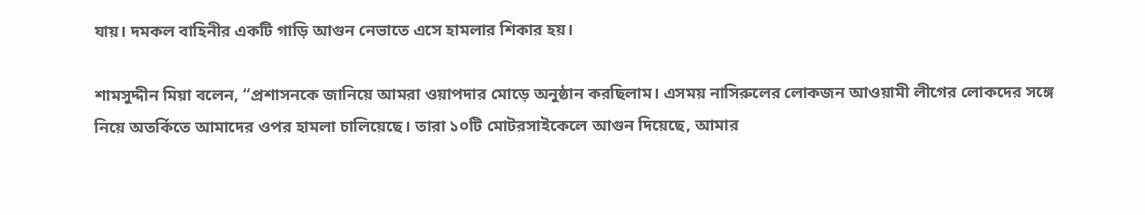যায়। দমকল বাহিনীর একটি গাড়ি আগুন নেভাতে এসে হামলার শিকার হয়।

শামসুদ্দীন মিয়া বলেন, “প্রশাসনকে জানিয়ে আমরা ওয়াপদার মোড়ে অনুষ্ঠান করছিলাম। এসময় নাসিরুলের লোকজন আওয়ামী লীগের লোকদের সঙ্গে নিয়ে অতর্কিতে আমাদের ওপর হামলা চালিয়েছে। তারা ১০টি মোটরসাইকেলে আগুন দিয়েছে, আমার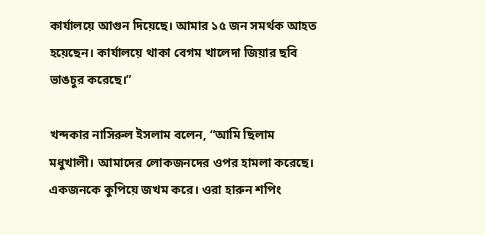কার্যালয়ে আগুন দিয়েছে। আমার ১৫ জন সমর্থক আহত হয়েছেন। কার্যালয়ে থাকা বেগম খালেদা জিয়ার ছবি ভাঙচুর করেছে।”

খন্দকার নাসিরুল ইসলাম বলেন, “আমি ছিলাম মধুখালী। আমাদের লোকজনদের ওপর হামলা করেছে। একজনকে কুপিয়ে জখম করে। ওরা হারুন শপিং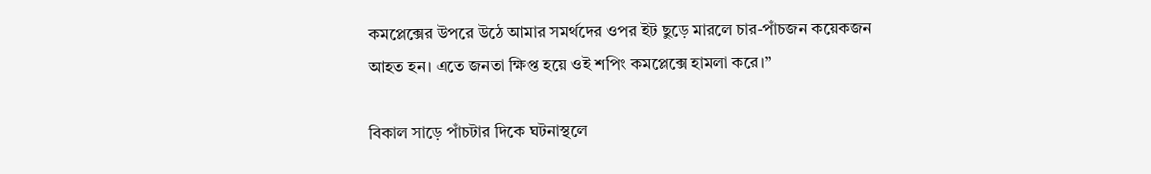কমপ্লেক্সের উপরে উঠে আমার সমর্থদের ওপর ইট ছুড়ে মারলে চার-পাঁচজন কয়েকজন আহত হন। এতে জনতা ক্ষিপ্ত হয়ে ওই শপিং কমপ্লেক্সে হামলা করে।”

বিকাল সাড়ে পাঁচটার দিকে ঘটনাস্থলে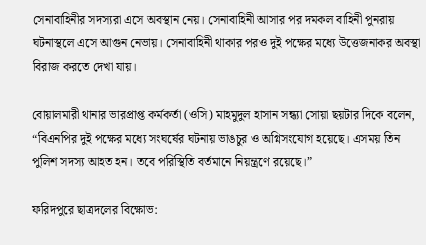সেনাবাহিনীর সদস্যরা এসে অবস্থান নেয়। সেনাবাহিনী আসার পর দমকল বাহিনী পুনরায় ঘটনাস্থলে এসে আগুন নেভায়। সেনাবাহিনী থাকার পরও দুই পক্ষের মধ্যে উত্তেজনাকর অবস্থা বিরাজ করতে দেখা যায়।

বোয়ালমারী থানার ভারপ্রাপ্ত কর্মকর্তা (ওসি) মাহমুদুল হাসান সন্ধ্যা সোয়া ছয়টার দিকে বলেন, “বিএনপির দুই পক্ষের মধ্যে সংঘর্ষের ঘটনায় ভাঙচুর ও অগ্নিসংযোগ হয়েছে। এসময় তিন পুলিশ সদস্য আহত হন। তবে পরিস্থিতি বর্তমানে নিয়ন্ত্রণে রয়েছে।”

ফরিদপুরে ছাত্রদলের বিক্ষোভ: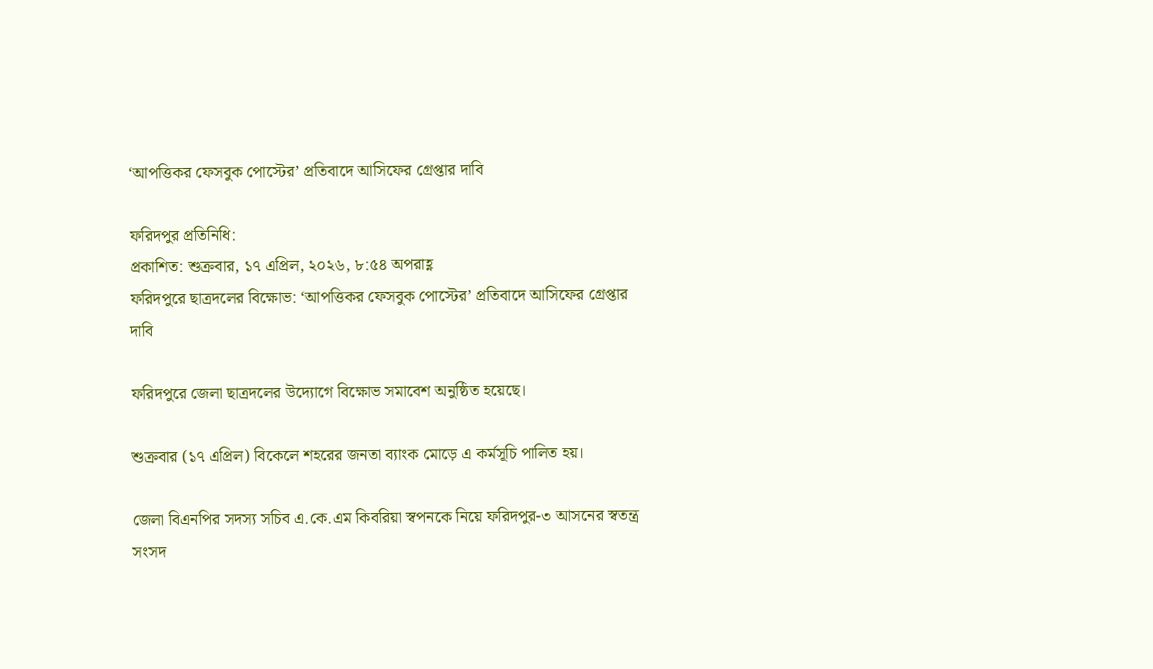‘আপত্তিকর ফেসবুক পোস্টের’ প্রতিবাদে আসিফের গ্রেপ্তার দাবি

ফরিদপুর প্রতিনিধি:
প্রকাশিত: শুক্রবার, ১৭ এপ্রিল, ২০২৬, ৮:৫৪ অপরাহ্ণ
ফরিদপুরে ছাত্রদলের বিক্ষোভ: ‘আপত্তিকর ফেসবুক পোস্টের’ প্রতিবাদে আসিফের গ্রেপ্তার দাবি

ফরিদপুরে জেলা ছাত্রদলের উদ্যোগে বিক্ষোভ সমাবেশ অনুষ্ঠিত হয়েছে।

শুক্রবার (১৭ এপ্রিল) বিকেলে শহরের জনতা ব্যাংক মোড়ে এ কর্মসূচি পালিত হয়।

জেলা বিএনপির সদস্য সচিব এ.কে.এম কিবরিয়া স্বপনকে নিয়ে ফরিদপুর-৩ আসনের স্বতন্ত্র সংসদ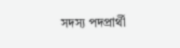সদস্য পদপ্রার্থী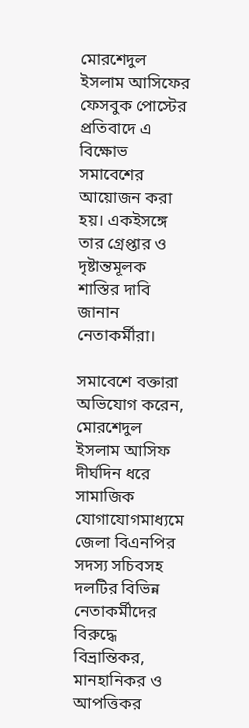মোরশেদুল ইসলাম আসিফের ফেসবুক পোস্টের প্রতিবাদে এ বিক্ষোভ সমাবেশের আয়োজন করা হয়। একইসঙ্গে তার গ্রেপ্তার ও দৃষ্টান্তমূলক শাস্তির দাবি জানান নেতাকর্মীরা।

সমাবেশে বক্তারা অভিযোগ করেন, মোরশেদুল ইসলাম আসিফ দীর্ঘদিন ধরে সামাজিক যোগাযোগমাধ্যমে জেলা বিএনপির সদস্য সচিবসহ দলটির বিভিন্ন নেতাকর্মীদের বিরুদ্ধে বিভ্রান্তিকর, মানহানিকর ও আপত্তিকর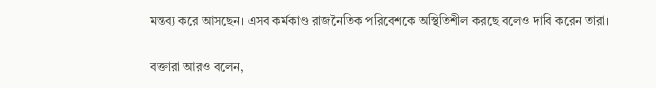মন্তব্য করে আসছেন। এসব কর্মকাণ্ড রাজনৈতিক পরিবেশকে অস্থিতিশীল করছে বলেও দাবি করেন তারা।

বক্তারা আরও বলেন,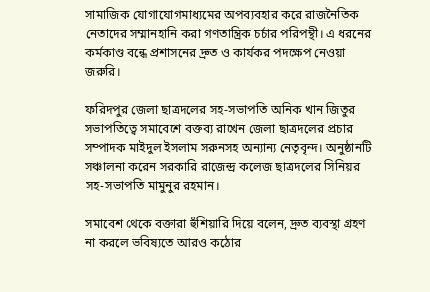সামাজিক যোগাযোগমাধ্যমের অপব্যবহার করে রাজনৈতিক নেতাদের সম্মানহানি করা গণতান্ত্রিক চর্চার পরিপন্থী। এ ধরনের কর্মকাণ্ড বন্ধে প্রশাসনের দ্রুত ও কার্যকর পদক্ষেপ নেওয়া জরুরি।

ফরিদপুর জেলা ছাত্রদলের সহ-সভাপতি অনিক খান জিতুর সভাপতিত্বে সমাবেশে বক্তব্য রাখেন জেলা ছাত্রদলের প্রচার সম্পাদক মাইদুল ইসলাম সরুনসহ অন্যান্য নেতৃবৃন্দ। অনুষ্ঠানটি সঞ্চালনা করেন সরকারি রাজেন্দ্র কলেজ ছাত্রদলের সিনিয়র সহ-সভাপতি মামুনুর রহমান।

সমাবেশ থেকে বক্তারা হুঁশিয়ারি দিয়ে বলেন, দ্রুত ব্যবস্থা গ্রহণ না করলে ভবিষ্যতে আরও কঠোর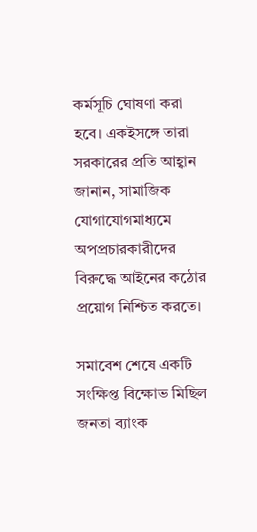কর্মসূচি ঘোষণা করা হবে। একইসঙ্গে তারা সরকারের প্রতি আহ্বান জানান, সামাজিক যোগাযোগমাধ্যমে অপপ্রচারকারীদের বিরুদ্ধে আইনের কঠোর প্রয়োগ নিশ্চিত করতে।

সমাবেশ শেষে একটি সংক্ষিপ্ত বিক্ষোভ মিছিল জনতা ব্যাংক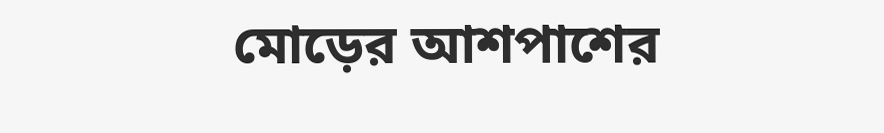মোড়ের আশপাশের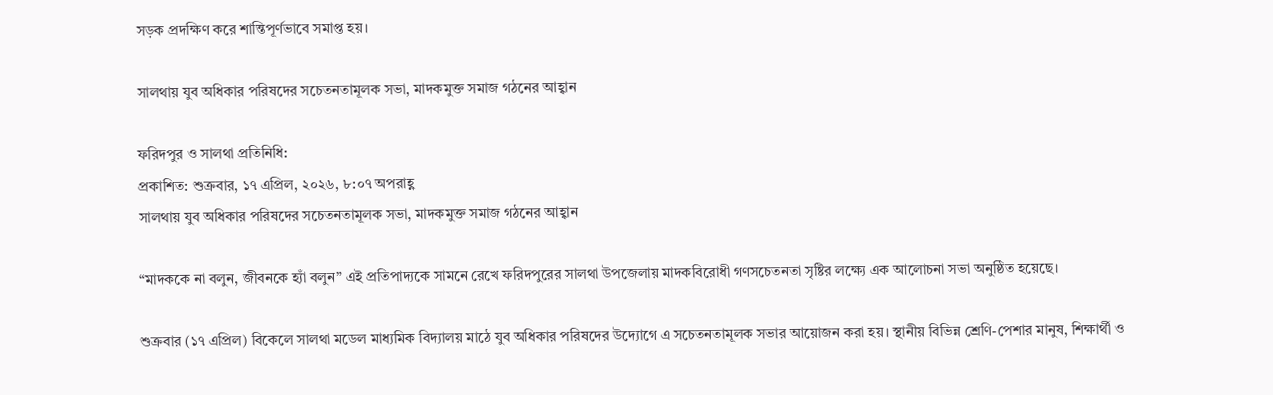সড়ক প্রদক্ষিণ করে শান্তিপূর্ণভাবে সমাপ্ত হয়।

সালথায় যুব অধিকার পরিষদের সচেতনতামূলক সভা, মাদকমুক্ত সমাজ গঠনের আহ্বান

ফরিদপুর ও সালথা প্রতিনিধি:
প্রকাশিত: শুক্রবার, ১৭ এপ্রিল, ২০২৬, ৮:০৭ অপরাহ্ণ
সালথায় যুব অধিকার পরিষদের সচেতনতামূলক সভা, মাদকমুক্ত সমাজ গঠনের আহ্বান

“মাদককে না বলুন, জীবনকে হ্যাঁ বলুন” এই প্রতিপাদ্যকে সামনে রেখে ফরিদপুরের সালথা উপজেলায় মাদকবিরোধী গণসচেতনতা সৃষ্টির লক্ষ্যে এক আলোচনা সভা অনুষ্ঠিত হয়েছে।

শুক্রবার (১৭ এপ্রিল) বিকেলে সালথা মডেল মাধ্যমিক বিদ্যালয় মাঠে যুব অধিকার পরিষদের উদ্যোগে এ সচেতনতামূলক সভার আয়োজন করা হয়। স্থানীয় বিভিন্ন শ্রেণি-পেশার মানুষ, শিক্ষার্থী ও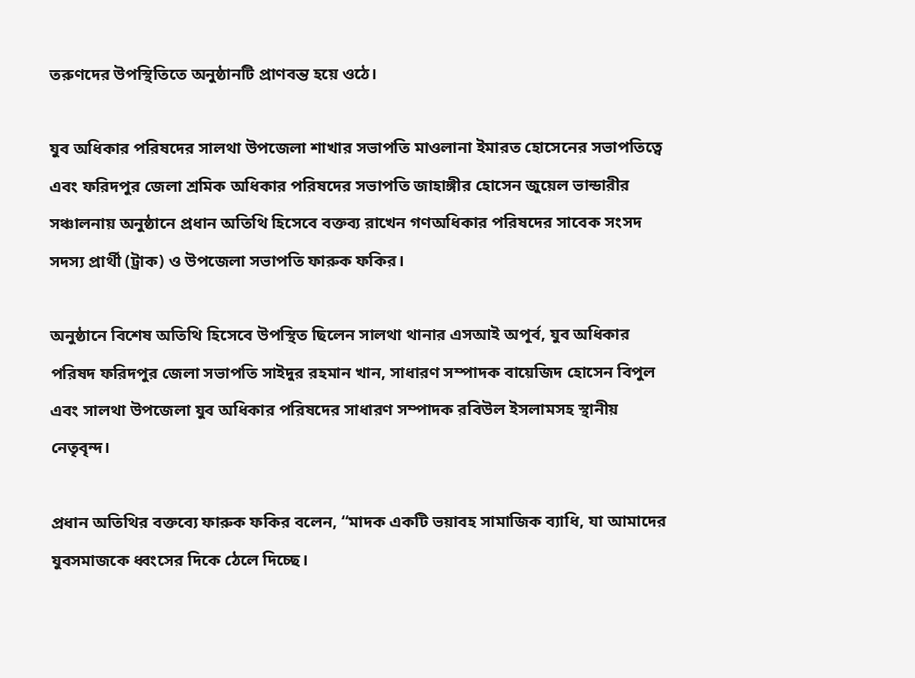তরুণদের উপস্থিতিতে অনুষ্ঠানটি প্রাণবন্ত হয়ে ওঠে।

যুব অধিকার পরিষদের সালথা উপজেলা শাখার সভাপতি মাওলানা ইমারত হোসেনের সভাপতিত্বে এবং ফরিদপুর জেলা শ্রমিক অধিকার পরিষদের সভাপতি জাহাঙ্গীর হোসেন জুয়েল ভান্ডারীর সঞ্চালনায় অনুষ্ঠানে প্রধান অতিথি হিসেবে বক্তব্য রাখেন গণঅধিকার পরিষদের সাবেক সংসদ সদস্য প্রার্থী (ট্রাক) ও উপজেলা সভাপতি ফারুক ফকির।

অনুষ্ঠানে বিশেষ অতিথি হিসেবে উপস্থিত ছিলেন সালথা থানার এসআই অপূর্ব, যুব অধিকার পরিষদ ফরিদপুর জেলা সভাপতি সাইদুর রহমান খান, সাধারণ সম্পাদক বায়েজিদ হোসেন বিপুল এবং সালথা উপজেলা যুব অধিকার পরিষদের সাধারণ সম্পাদক রবিউল ইসলামসহ স্থানীয় নেতৃবৃন্দ।

প্রধান অতিথির বক্তব্যে ফারুক ফকির বলেন, “মাদক একটি ভয়াবহ সামাজিক ব্যাধি, যা আমাদের যুবসমাজকে ধ্বংসের দিকে ঠেলে দিচ্ছে।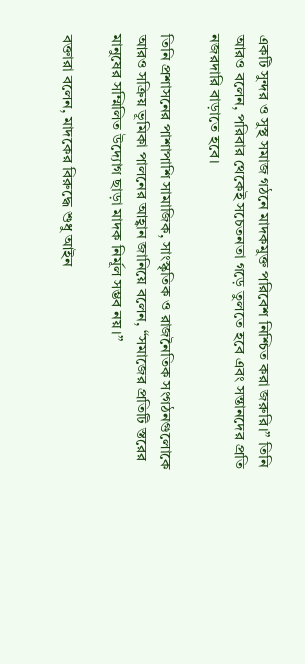একটি সুন্দর ও সুস্থ সমাজ গঠনে মাদকমুক্ত পরিবেশ নিশ্চিত করা জরুরি।” তিনি আরও বলেন, পরিবার থেকেই সচেতনতা গড়ে তুলতে হবে এবং সন্তানদের প্রতি নজরদারি বাড়াতে হবে।

তিনি প্রশাসনের পাশাপাশি সামাজিক, সাংস্কৃতিক ও রাজনৈতিক সংগঠনগুলোকে আরও সক্রিয় ভূমিকা পালনের আহ্বান জানিয়ে বলেন, “সমাজের প্রতিটি স্তরের মানুষের সম্মিলিত উদ্যোগ ছাড়া মাদক নির্মূল সম্ভব নয়।”

বক্তারা বলেন, মাদকের বিরুদ্ধে শুধু আইন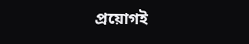প্রয়োগই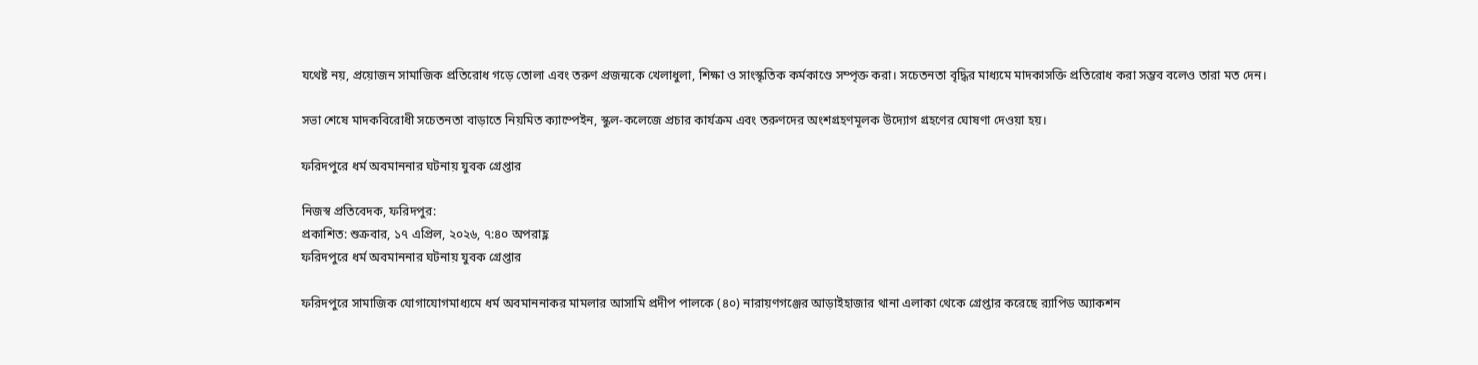যথেষ্ট নয়, প্রয়োজন সামাজিক প্রতিরোধ গড়ে তোলা এবং তরুণ প্রজন্মকে খেলাধুলা, শিক্ষা ও সাংস্কৃতিক কর্মকাণ্ডে সম্পৃক্ত করা। সচেতনতা বৃদ্ধির মাধ্যমে মাদকাসক্তি প্রতিরোধ করা সম্ভব বলেও তারা মত দেন।

সভা শেষে মাদকবিরোধী সচেতনতা বাড়াতে নিয়মিত ক্যাম্পেইন, স্কুল-কলেজে প্রচার কার্যক্রম এবং তরুণদের অংশগ্রহণমূলক উদ্যোগ গ্রহণের ঘোষণা দেওয়া হয়।

ফরিদপুরে ধর্ম অবমাননার ঘটনায় যুবক গ্রেপ্তার

নিজস্ব প্রতিবেদক, ফরিদপুর:
প্রকাশিত: শুক্রবার, ১৭ এপ্রিল, ২০২৬, ৭:৪০ অপরাহ্ণ
ফরিদপুরে ধর্ম অবমাননার ঘটনায় যুবক গ্রেপ্তার

ফরিদপুরে সামাজিক যোগাযোগমাধ্যমে ধর্ম অবমাননাকর মামলার আসামি প্রদীপ পালকে (৪০) নারায়ণগঞ্জের আড়াইহাজার থানা এলাকা থেকে গ্রেপ্তার করেছে র‌্যাপিড অ্যাকশন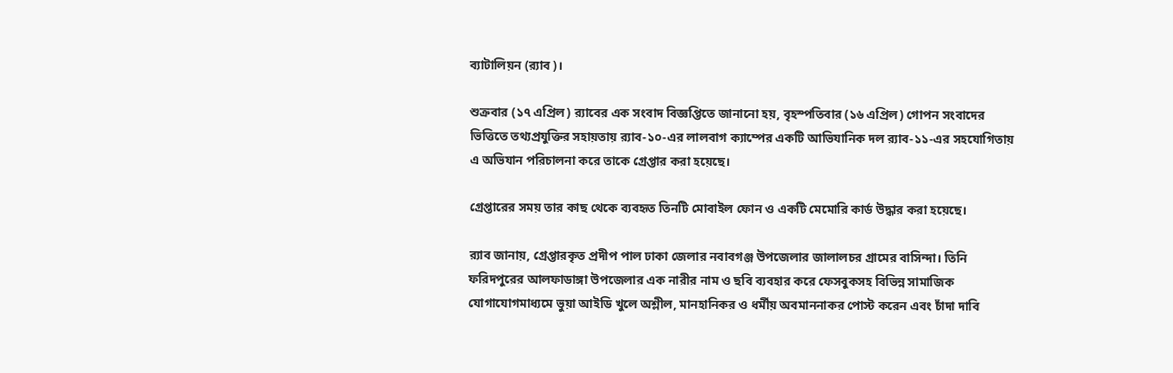ব্যাটালিয়ন (র‌্যাব)।

শুক্রবার (১৭ এপ্রিল) র‌্যাবের এক সংবাদ বিজ্ঞপ্তিতে জানানো হয়, বৃহস্পতিবার (১৬ এপ্রিল) গোপন সংবাদের ভিত্তিতে তথ্যপ্রযুক্তির সহায়তায় র‌্যাব-১০-এর লালবাগ ক্যাম্পের একটি আভিযানিক দল র‌্যাব-১১-এর সহযোগিতায় এ অভিযান পরিচালনা করে তাকে গ্রেপ্তার করা হয়েছে।

গ্রেপ্তারের সময় তার কাছ থেকে ব্যবহৃত তিনটি মোবাইল ফোন ও একটি মেমোরি কার্ড উদ্ধার করা হয়েছে।

র‌্যাব জানায়, গ্রেপ্তারকৃত প্রদীপ পাল ঢাকা জেলার নবাবগঞ্জ উপজেলার জালালচর গ্রামের বাসিন্দা। তিনি ফরিদপুরের আলফাডাঙ্গা উপজেলার এক নারীর নাম ও ছবি ব্যবহার করে ফেসবুকসহ বিভিন্ন সামাজিক যোগাযোগমাধ্যমে ভুয়া আইডি খুলে অশ্লীল, মানহানিকর ও ধর্মীয় অবমাননাকর পোস্ট করেন এবং চাঁদা দাবি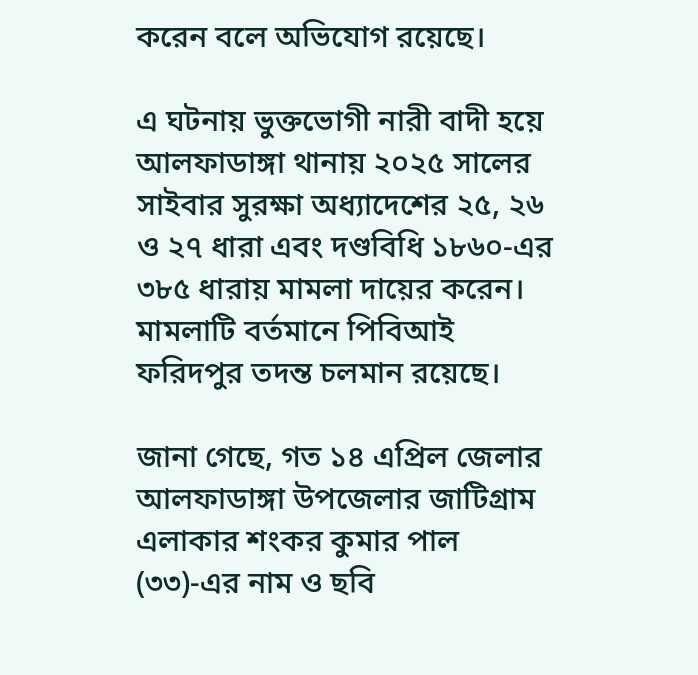করেন বলে অভিযোগ রয়েছে।

এ ঘটনায় ভুক্তভোগী নারী বাদী হয়ে আলফাডাঙ্গা থানায় ২০২৫ সালের সাইবার সুরক্ষা অধ্যাদেশের ২৫, ২৬ ও ২৭ ধারা এবং দণ্ডবিধি ১৮৬০-এর ৩৮৫ ধারায় মামলা দায়ের করেন। মামলাটি বর্তমানে পিবিআই ফরিদপুর তদন্ত চলমান রয়েছে।

জানা গেছে, গত ১৪ এপ্রিল জেলার আলফাডাঙ্গা উপজেলার জাটিগ্রাম এলাকার শংকর কুমার পাল (৩৩)-এর নাম ও ছবি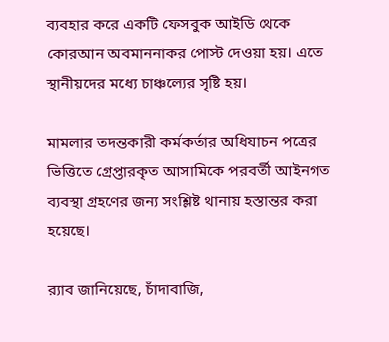ব্যবহার করে একটি ফেসবুক আইডি থেকে কোরআন অবমাননাকর পোস্ট দেওয়া হয়। এতে স্থানীয়দের মধ্যে চাঞ্চল্যের সৃষ্টি হয়।

মামলার তদন্তকারী কর্মকর্তার অধিযাচন পত্রের ভিত্তিতে গ্রেপ্তারকৃত আসামিকে পরবর্তী আইনগত ব্যবস্থা গ্রহণের জন্য সংশ্লিষ্ট থানায় হস্তান্তর করা হয়েছে।

র‌্যাব জানিয়েছে, চাঁদাবাজি,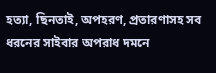হত্যা, ছিনতাই, অপহরণ, প্রতারণাসহ সব ধরনের সাইবার অপরাধ দমনে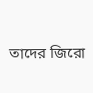তাদের জিরো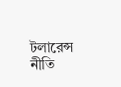টলারেন্স নীতি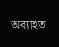অব্যাহত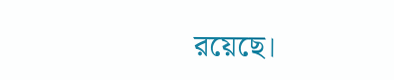রয়েছে।